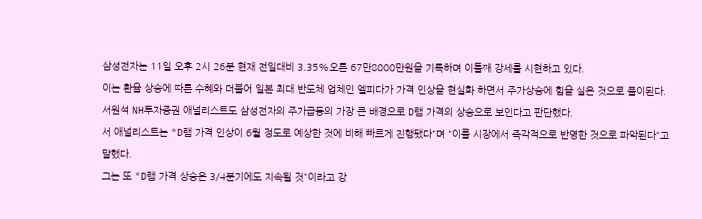삼성전자는 11일 오후 2시 26분 현재 전일대비 3.35%오른 67만8000만원을 기록하며 이틀째 강세를 시현하고 있다.
이는 환율 상승에 따른 수혜와 더불어 일본 최대 반도체 업체인 엘피다가 가격 인상을 현실화 하면서 주가상승에 힘을 실은 것으로 풀이된다.
서원석 NH투자증권 애널리스트도 삼성전자의 주가급등의 가장 큰 배경으로 D램 가격의 상승으로 보인다고 판단했다.
서 애널리스트는 "D램 가격 인상이 6월 정도로 예상한 것에 비해 빠르게 진행됐다"며 "이를 시장에서 즉각적으로 반영한 것으로 파악된다"고 말했다.
그는 또 "D램 가격 상승은 3/4분기에도 지속될 것"이라고 강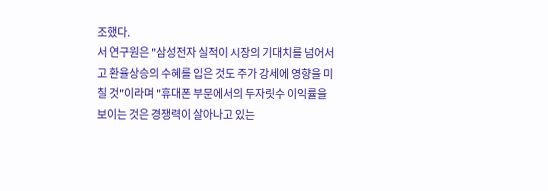조했다.
서 연구원은 "삼성전자 실적이 시장의 기대치를 넘어서고 환율상승의 수혜를 입은 것도 주가 강세에 영향을 미칠 것"이라며 "휴대폰 부문에서의 두자릿수 이익률을 보이는 것은 경쟁력이 살아나고 있는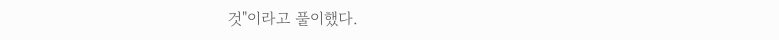것"이라고 풀이했다.